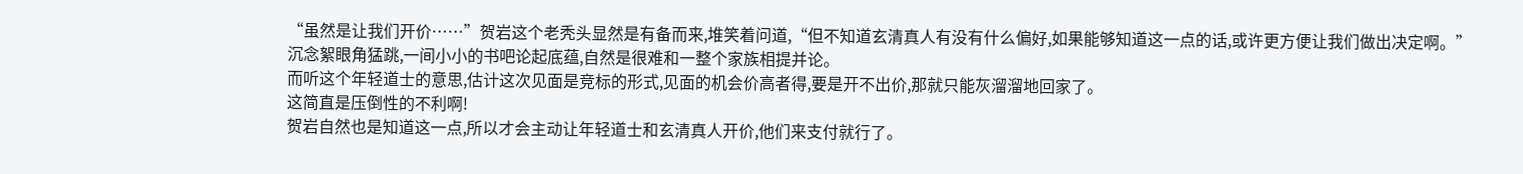“虽然是让我们开价……”贺岩这个老秃头显然是有备而来,堆笑着问道,“但不知道玄清真人有没有什么偏好,如果能够知道这一点的话,或许更方便让我们做出决定啊。”
沉念絮眼角猛跳,一间小小的书吧论起底蕴,自然是很难和一整个家族相提并论。
而听这个年轻道士的意思,估计这次见面是竞标的形式,见面的机会价高者得,要是开不出价,那就只能灰溜溜地回家了。
这简直是压倒性的不利啊!
贺岩自然也是知道这一点,所以才会主动让年轻道士和玄清真人开价,他们来支付就行了。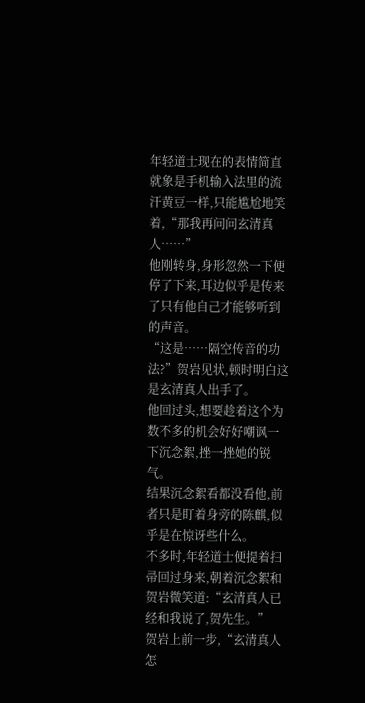年轻道士现在的表情简直就象是手机输入法里的流汗黄豆一样,只能尴尬地笑着,“那我再问问玄清真人……”
他刚转身,身形忽然一下便停了下来,耳边似乎是传来了只有他自己才能够听到的声音。
“这是……隔空传音的功法?”贺岩见状,顿时明白这是玄清真人出手了。
他回过头,想要趁着这个为数不多的机会好好嘲讽一下沉念絮,挫一挫她的锐气。
结果沉念絮看都没看他,前者只是盯着身旁的陈麒,似乎是在惊讶些什么。
不多时,年轻道士便提着扫帚回过身来,朝着沉念絮和贺岩微笑道:“玄清真人已经和我说了,贺先生。”
贺岩上前一步,“玄清真人怎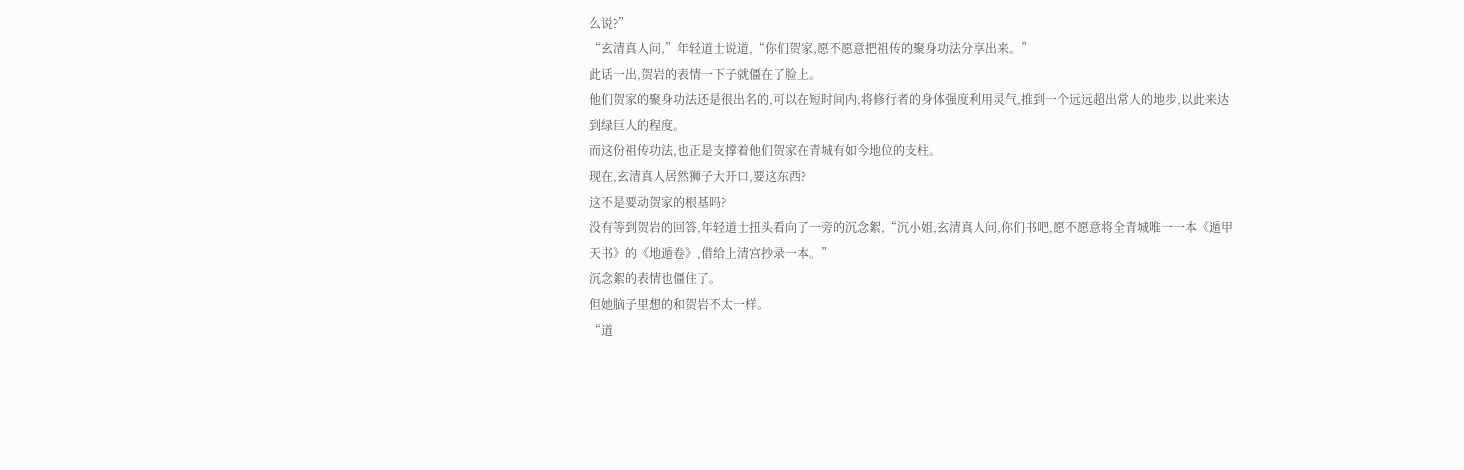么说?”
“玄清真人问,”年轻道士说道,“你们贺家,愿不愿意把祖传的聚身功法分享出来。”
此话一出,贺岩的表情一下子就僵在了脸上。
他们贺家的聚身功法还是很出名的,可以在短时间内,将修行者的身体强度利用灵气,推到一个远远超出常人的地步,以此来达到绿巨人的程度。
而这份祖传功法,也正是支撑着他们贺家在青城有如今地位的支柱。
现在,玄清真人居然狮子大开口,要这东西?
这不是要动贺家的根基吗?
没有等到贺岩的回答,年轻道士扭头看向了一旁的沉念絮,“沉小姐,玄清真人问,你们书吧,愿不愿意将全青城唯一一本《遁甲天书》的《地遁卷》,借给上清宫抄录一本。”
沉念絮的表情也僵住了。
但她脑子里想的和贺岩不太一样。
“道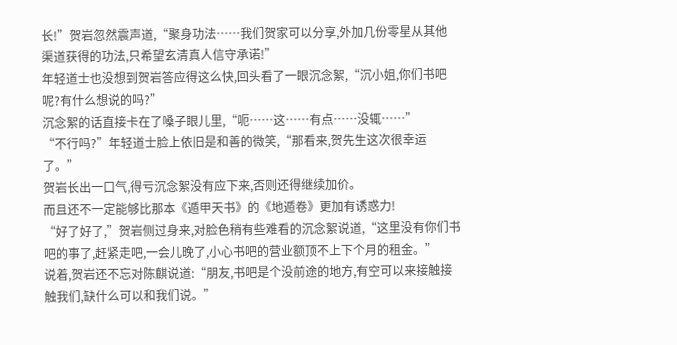长!”贺岩忽然震声道,“聚身功法……我们贺家可以分享,外加几份零星从其他渠道获得的功法,只希望玄清真人信守承诺!”
年轻道士也没想到贺岩答应得这么快,回头看了一眼沉念絮,“沉小姐,你们书吧呢?有什么想说的吗?”
沉念絮的话直接卡在了嗓子眼儿里,“呃……这……有点……没辄……”
“不行吗?”年轻道士脸上依旧是和善的微笑,“那看来,贺先生这次很幸运了。”
贺岩长出一口气,得亏沉念絮没有应下来,否则还得继续加价。
而且还不一定能够比那本《遁甲天书》的《地遁卷》更加有诱惑力!
“好了好了,”贺岩侧过身来,对脸色稍有些难看的沉念絮说道,“这里没有你们书吧的事了,赶紧走吧,一会儿晚了,小心书吧的营业额顶不上下个月的租金。”
说着,贺岩还不忘对陈麒说道:“朋友,书吧是个没前途的地方,有空可以来接触接触我们,缺什么可以和我们说。”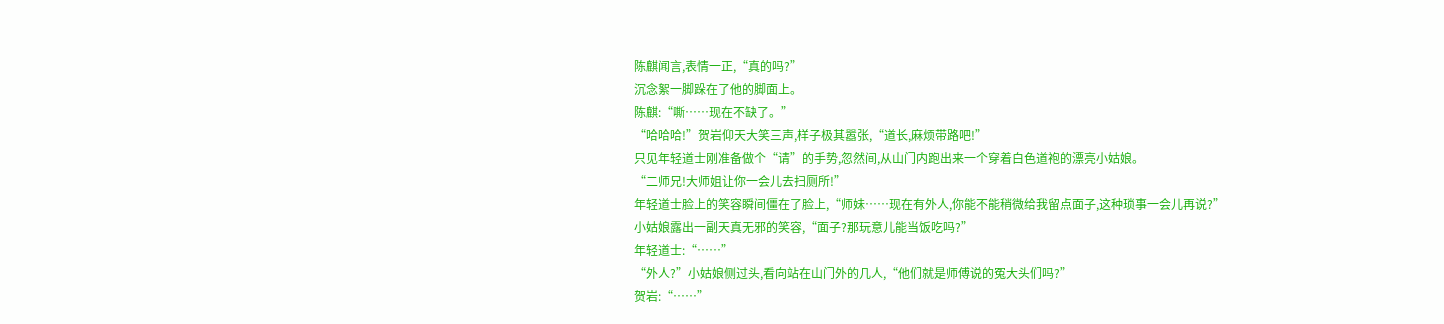陈麒闻言,表情一正,“真的吗?”
沉念絮一脚跺在了他的脚面上。
陈麒:“嘶……现在不缺了。”
“哈哈哈!”贺岩仰天大笑三声,样子极其嚣张,“道长,麻烦带路吧!”
只见年轻道士刚准备做个“请”的手势,忽然间,从山门内跑出来一个穿着白色道袍的漂亮小姑娘。
“二师兄!大师姐让你一会儿去扫厕所!”
年轻道士脸上的笑容瞬间僵在了脸上,“师妹……现在有外人,你能不能稍微给我留点面子,这种琐事一会儿再说?”
小姑娘露出一副天真无邪的笑容,“面子?那玩意儿能当饭吃吗?”
年轻道士:“……”
“外人?”小姑娘侧过头,看向站在山门外的几人,“他们就是师傅说的冤大头们吗?”
贺岩:“……”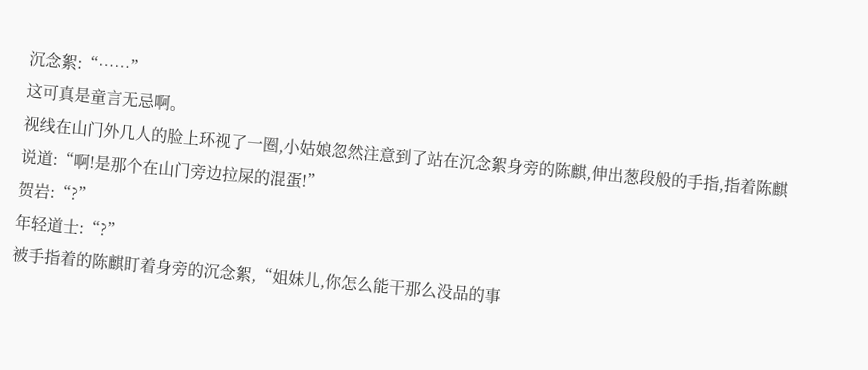沉念絮:“……”
这可真是童言无忌啊。
视线在山门外几人的脸上环视了一圈,小姑娘忽然注意到了站在沉念絮身旁的陈麒,伸出葱段般的手指,指着陈麒说道:“啊!是那个在山门旁边拉屎的混蛋!”
贺岩:“?”
年轻道士:“?”
被手指着的陈麒盯着身旁的沉念絮,“姐妹儿,你怎么能干那么没品的事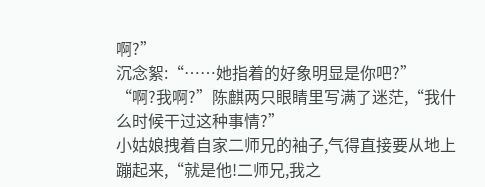啊?”
沉念絮:“……她指着的好象明显是你吧?”
“啊?我啊?”陈麒两只眼睛里写满了迷茫,“我什么时候干过这种事情?”
小姑娘拽着自家二师兄的袖子,气得直接要从地上蹦起来,“就是他!二师兄,我之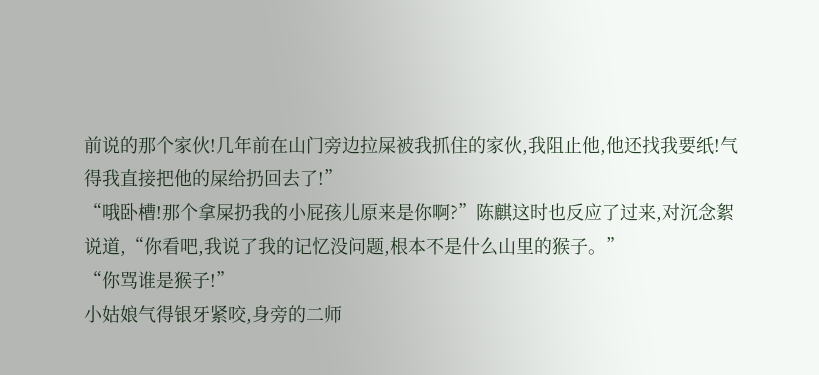前说的那个家伙!几年前在山门旁边拉屎被我抓住的家伙,我阻止他,他还找我要纸!气得我直接把他的屎给扔回去了!”
“哦卧槽!那个拿屎扔我的小屁孩儿原来是你啊?”陈麒这时也反应了过来,对沉念絮说道,“你看吧,我说了我的记忆没问题,根本不是什么山里的猴子。”
“你骂谁是猴子!”
小姑娘气得银牙紧咬,身旁的二师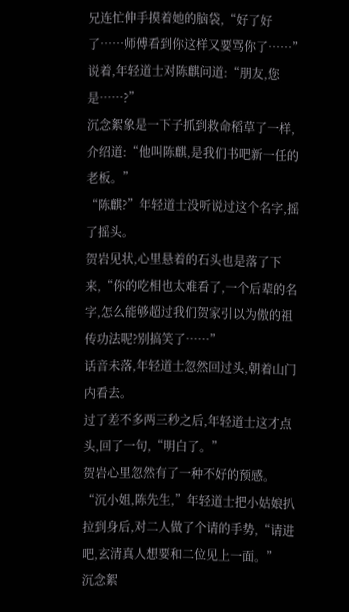兄连忙伸手摸着她的脑袋,“好了好了……师傅看到你这样又要骂你了……”
说着,年轻道士对陈麒问道:“朋友,您是……?”
沉念絮象是一下子抓到救命稻草了一样,介绍道:“他叫陈麒,是我们书吧新一任的老板。”
“陈麒?”年轻道士没听说过这个名字,摇了摇头。
贺岩见状,心里悬着的石头也是落了下来,“你的吃相也太难看了,一个后辈的名字,怎么能够超过我们贺家引以为傲的祖传功法呢?别搞笑了……”
话音未落,年轻道士忽然回过头,朝着山门内看去。
过了差不多两三秒之后,年轻道士这才点头,回了一句,“明白了。”
贺岩心里忽然有了一种不好的预感。
“沉小姐,陈先生,”年轻道士把小姑娘扒拉到身后,对二人做了个请的手势,“请进吧,玄清真人想要和二位见上一面。”
沉念絮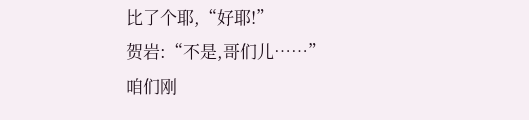比了个耶,“好耶!”
贺岩:“不是,哥们儿……”
咱们刚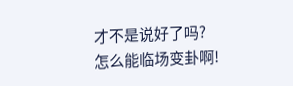才不是说好了吗?
怎么能临场变卦啊!